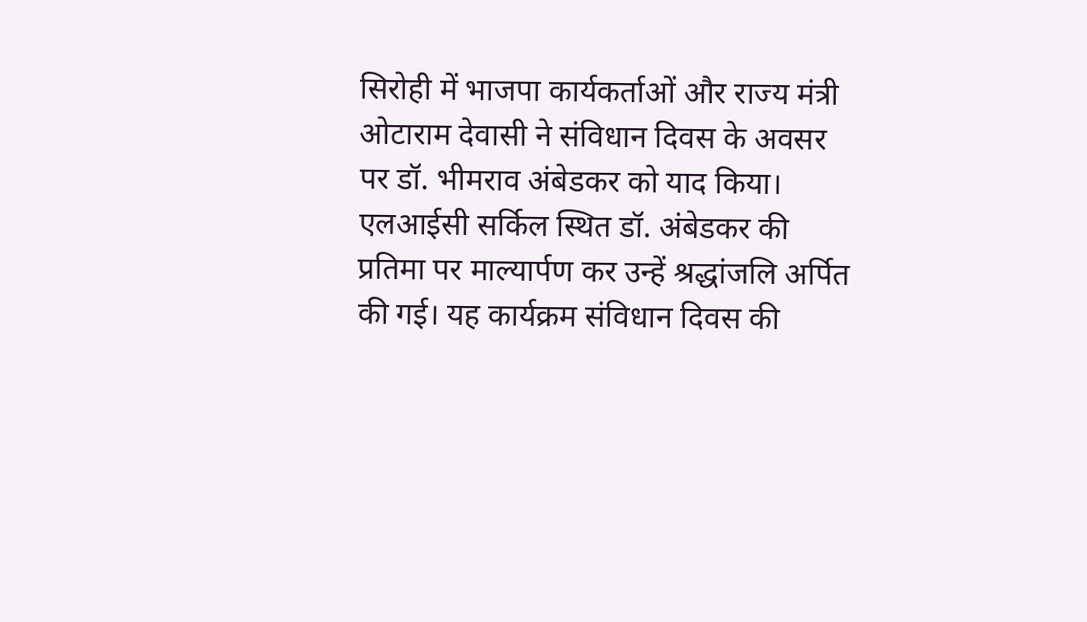सिरोही में भाजपा कार्यकर्ताओं और राज्य मंत्री ओटाराम देवासी ने संविधान दिवस के अवसर पर डॉ. भीमराव अंबेडकर को याद किया। एलआईसी सर्किल स्थित डॉ. अंबेडकर की प्रतिमा पर माल्यार्पण कर उन्हें श्रद्धांजलि अर्पित की गई। यह कार्यक्रम संविधान दिवस की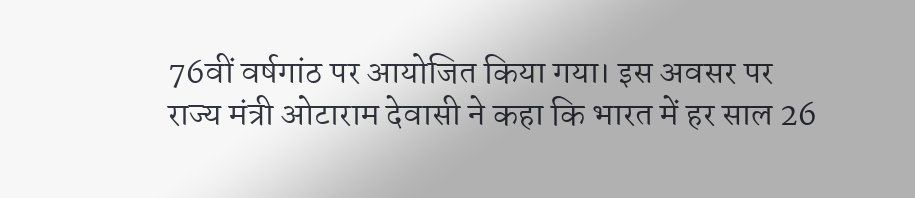76वीं वर्षगांठ पर आयोजित किया गया। इस अवसर पर राज्य मंत्री ओटाराम देवासी ने कहा कि भारत में हर साल 26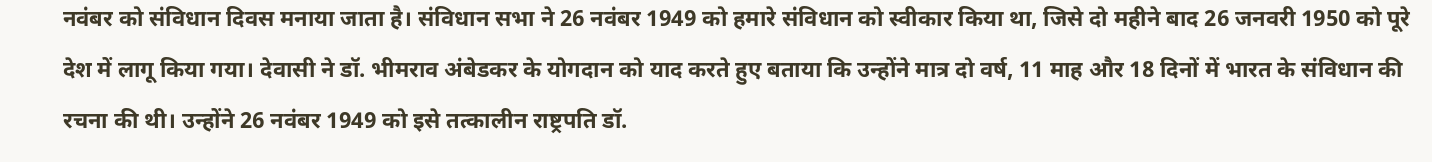नवंबर को संविधान दिवस मनाया जाता है। संविधान सभा ने 26 नवंबर 1949 को हमारे संविधान को स्वीकार किया था, जिसे दो महीने बाद 26 जनवरी 1950 को पूरे देश में लागू किया गया। देवासी ने डॉ. भीमराव अंबेडकर के योगदान को याद करते हुए बताया कि उन्होंने मात्र दो वर्ष, 11 माह और 18 दिनों में भारत के संविधान की रचना की थी। उन्होंने 26 नवंबर 1949 को इसे तत्कालीन राष्ट्रपति डॉ.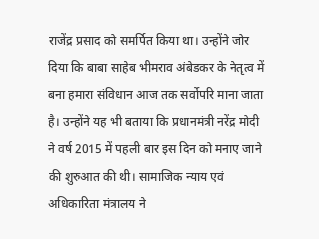राजेंद्र प्रसाद को समर्पित किया था। उन्होंने जोर दिया कि बाबा साहेब भीमराव अंबेडकर के नेतृत्व में बना हमारा संविधान आज तक सर्वोपरि माना जाता है। उन्होंने यह भी बताया कि प्रधानमंत्री नरेंद्र मोदी ने वर्ष 2015 में पहली बार इस दिन को मनाए जाने की शुरुआत की थी। सामाजिक न्याय एवं अधिकारिता मंत्रालय ने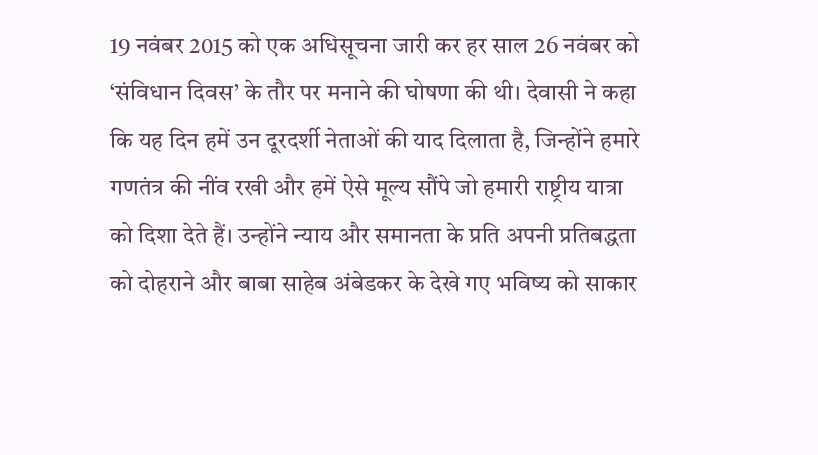19 नवंबर 2015 को एक अधिसूचना जारी कर हर साल 26 नवंबर को ‘संविधान दिवस’ के तौर पर मनाने की घोषणा की थी। देवासी ने कहा कि यह दिन हमें उन दूरदर्शी नेताओं की याद दिलाता है, जिन्होंने हमारे गणतंत्र की नींव रखी और हमें ऐसे मूल्य सौंपे जो हमारी राष्ट्रीय यात्रा को दिशा देते हैं। उन्होंने न्याय और समानता के प्रति अपनी प्रतिबद्धता को दोहराने और बाबा साहेब अंबेडकर के देखे गए भविष्य को साकार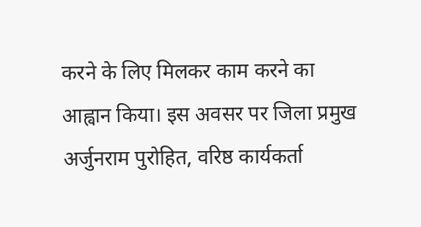करने के लिए मिलकर काम करने का आह्वान किया। इस अवसर पर जिला प्रमुख अर्जुनराम पुरोहित, वरिष्ठ कार्यकर्ता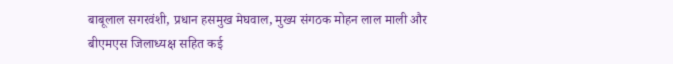बाबूलाल सगरवंशी, प्रधान हसमुख मेघवाल, मुख्य संगठक मोहन लाल माली और बीएमएस जिलाध्यक्ष सहित कई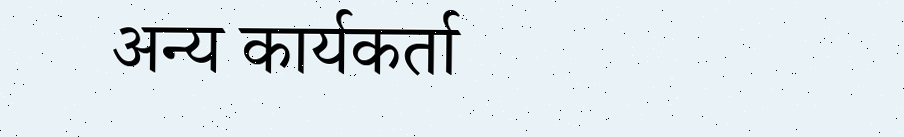अन्य कार्यकर्ता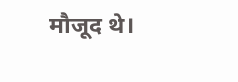मौजूद थे।